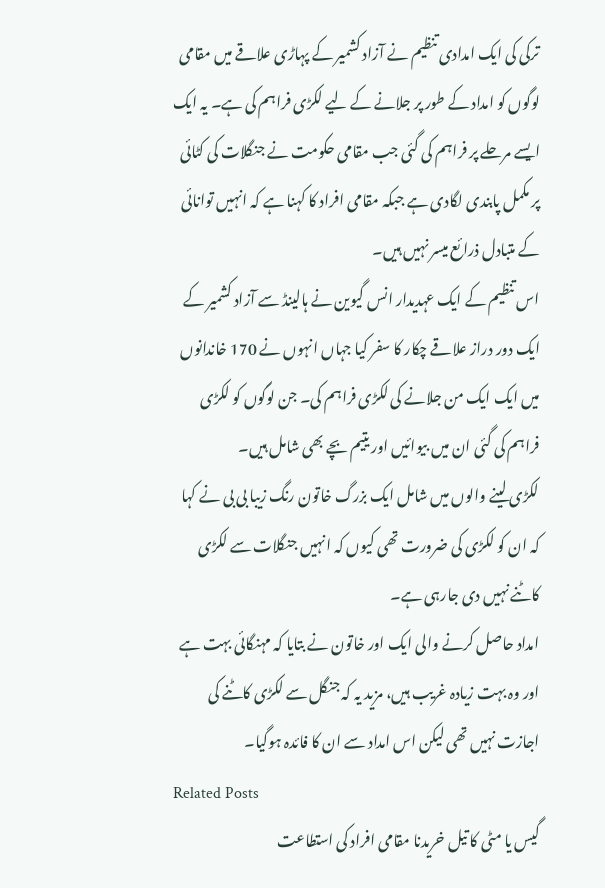ترکی کی ایک امدادی تنظیم نے آزاد کشمیر کے پہاڑی علاقے میں مقامی لوگوں کو امداد کے طور پر جلانے کے لیے لکڑی فراہم کی ہے۔ یہ ایک ایسے مرحلے پر فراہم کی گئی جب مقامی حکومت نے جنگلات کی کٹائی پر مکمل پابندی لگادی ہے جبکہ مقامی افراد کا کہنا ہے کہ انہیں توانائی کے متبادل ذرائع میسر نہیں ہیں۔
اس تنظیم کے ایک عہدیدار انس گیوین نے ہالینڈ سے آزاد کشمیر کے ایک دور دراز علاقے چکار کا سفر کیا جہاں انہوں نے 170 خاندانوں میں ایک ایک من جلانے کی لکڑی فراہم کی۔ جن لوگوں کو لکڑی فراہم کی گئی ان میں بیوائیں اور یتیم بچے بھی شامل ہیں۔
لکڑی لینے والوں میں شامل ایک بزرگ خاتون رنگ زیبا بی بی نے کہا کہ ان کو لکڑی کی ضرورت تھی کیوں کہ انہیں جنگلات سے لکڑی کاٹنے نہیں دی جارہی ہے۔
امداد حاصل کرنے والی ایک اور خاتون نے بتایا کہ مہنگائی بہت ہے اور وہ بہت زیادہ غریب ہیں، مزید یہ کہ جنگل سے لکڑی کاٹنے کی اجازت نہیں تھی لیکن اس امداد سے ان کا فائدہ ہوگیا۔
Related Posts
گیس یا مٹی کا تیل خریدنا مقامی افراد کی استطاعت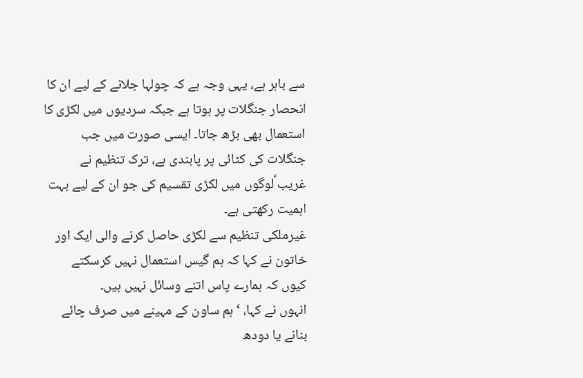سے باہر ہے، یہی وجہ ہے کہ چولہا جلانے کے لیے ان کا انحصار جنگلات پر ہوتا ہے جبکہ سردیوں میں لکڑی کا استعمال بھی بڑھ جاتا۔ ایسی صورت میں جب جنگلات کی کٹائی پر پابندی ہے، ترک تنظیم نے غریب ؑلوگوں میں لکڑی تقسیم کی جو ان کے لیے بہت اہمیت رکھتی ہے۔
غیرملکی تنظیم سے لکڑی حاصل کرنے والی ایک اور خاتون نے کہا کہ ہم گیس استعمال نہیں کرسکتے کیوں کہ ہمارے پاس اتنے وسائل نہیں ہیں۔
انہوں نے کہا، ‘ہم ساون کے مہینے میں صرف چائے بنانے یا دودھ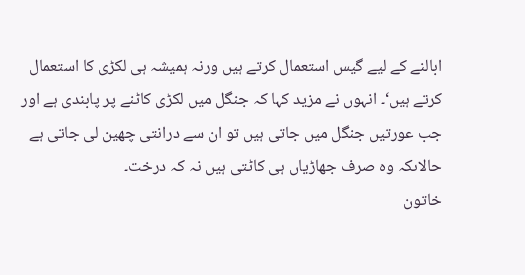ابالنے کے لیے گیس استعمال کرتے ہیں ورنہ ہمیشہ ہی لکڑی کا استعمال کرتے ہیں‘۔ انہوں نے مزید کہا کہ جنگل میں لکڑی کاٹنے پر پابندی ہے اور جب عورتیں جنگل میں جاتی ہیں تو ان سے درانتی چھین لی جاتی ہے حالاںکہ وہ صرف جھاڑیاں ہی کاٹتی ہیں نہ کہ درخت۔
خاتون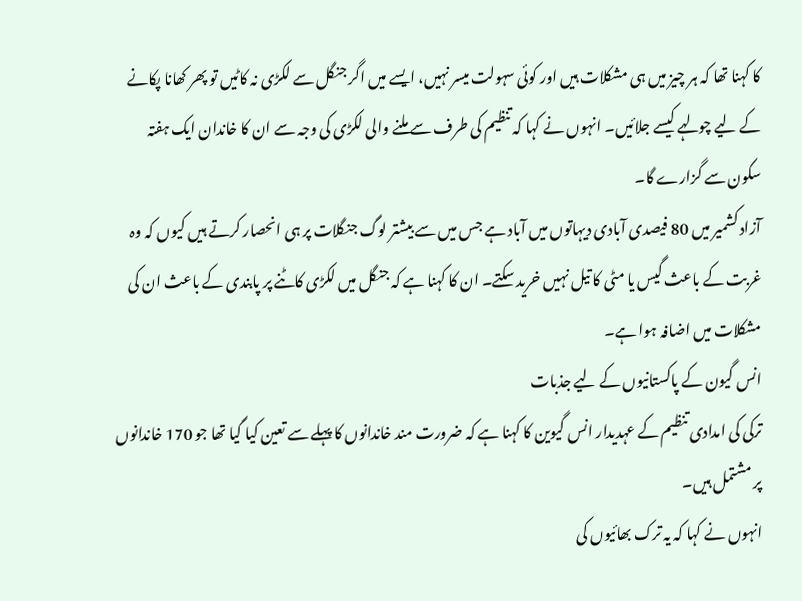کا کہنا تھا کہ ہر چیز میں ہی مشکلات ہیں اور کوئی سہولت میسر نہیں، ایسے میں اگر جنگل سے لکڑی نہ کاٹیں تو پھر کھانا پکانے کے لیے چولہے کیسے جلائیں۔ انہوں نے کہا کہ تنظیم کی طرف سے ملنے والی لکڑی کی وجہ سے ان کا خاندان ایک ہفتہ سکون سے گزارے گا۔
آزاد کشمیر میں 80 فیصدی آبادی دیہاتوں میں آباد ہے جس میں سے بیشتر لوگ جنگلات پر ہی انحصار کرتے ہیں کیوں کہ وہ غربت کے باعث گیس یا مٹی کا تیل نہیں خرید سکتے۔ ان کا کہنا ہے کہ جنگل میں لکڑی کاٹنے پر پابندی کے باعث ان کی مشکلات میں اضافہ ہوا ہے۔
انس گیون کے پاکستانیوں کے لیے جذبات
ترکی کی امدادی تنظیم کے عہدیدار انس گیوین کا کہنا ہے کہ ضرورت مند خاندانوں کا پہلے سے تعین کیا گیا تھا جو 170 خاندانوں پر مشتمل ہیں۔
انہوں نے کہا کہ یہ ترک بھائیوں کی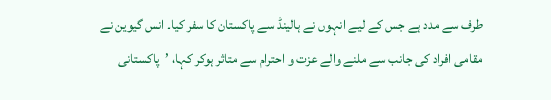طرف سے مدد ہے جس کے لیے انہوں نے ہالینڈ سے پاکستان کا سفر کیا۔ انس گیوین نے مقامی افراد کی جانب سے ملنے والے عزت و احترام سے متاثر ہوکر کہا، ’پاکستانی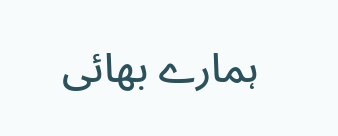ہمارے بھائی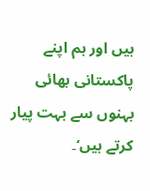ہیں اور ہم اپنے پاکستانی بھائی بہنوں سے بہت پیار کرتے ہیں‘۔